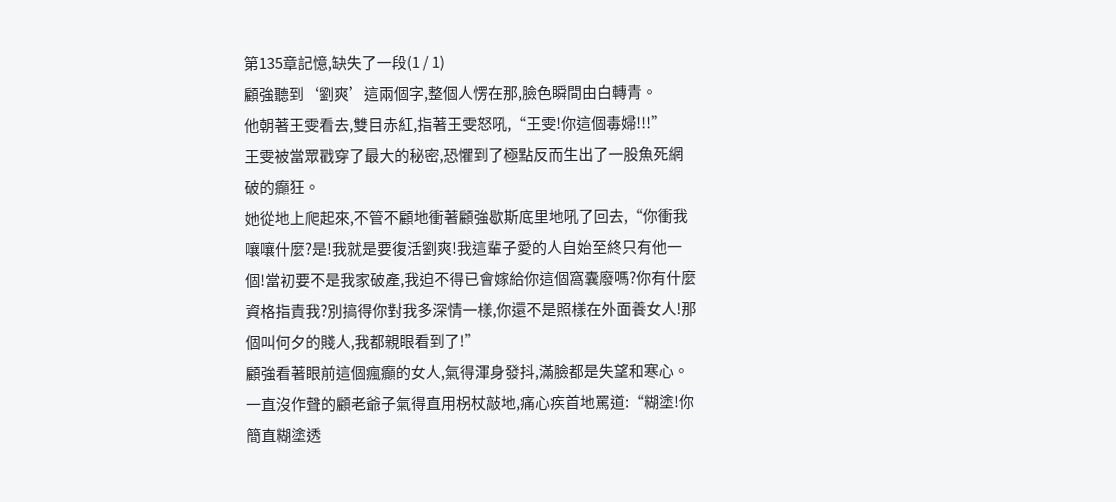第135章記憶,缺失了一段(1 / 1)
顧強聽到‘劉爽’這兩個字,整個人愣在那,臉色瞬間由白轉青。
他朝著王雯看去,雙目赤紅,指著王雯怒吼,“王雯!你這個毒婦!!!”
王雯被當眾戳穿了最大的秘密,恐懼到了極點反而生出了一股魚死網破的癲狂。
她從地上爬起來,不管不顧地衝著顧強歇斯底里地吼了回去,“你衝我嚷嚷什麼?是!我就是要復活劉爽!我這輩子愛的人自始至終只有他一個!當初要不是我家破產,我迫不得已會嫁給你這個窩囊廢嗎?你有什麼資格指責我?別搞得你對我多深情一樣,你還不是照樣在外面養女人!那個叫何夕的賤人,我都親眼看到了!”
顧強看著眼前這個瘋癲的女人,氣得渾身發抖,滿臉都是失望和寒心。
一直沒作聲的顧老爺子氣得直用柺杖敲地,痛心疾首地罵道:“糊塗!你簡直糊塗透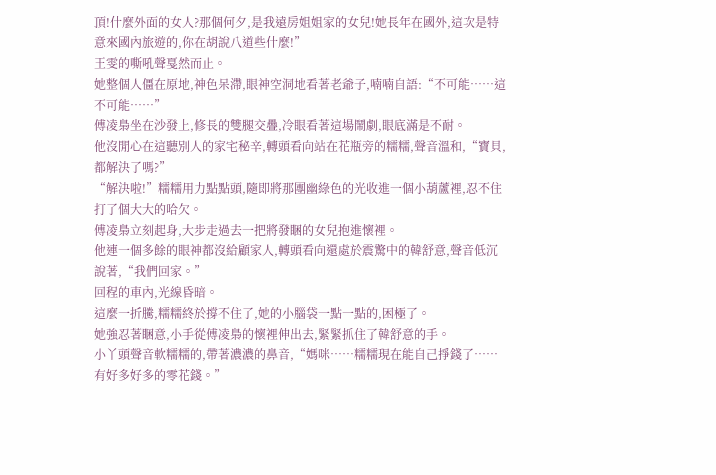頂!什麼外面的女人?那個何夕,是我遠房姐姐家的女兒!她長年在國外,這次是特意來國內旅遊的,你在胡說八道些什麼!”
王雯的嘶吼聲戛然而止。
她整個人僵在原地,神色呆滯,眼神空洞地看著老爺子,喃喃自語:“不可能……這不可能……”
傅凌梟坐在沙發上,修長的雙腿交疊,冷眼看著這場鬧劇,眼底滿是不耐。
他沒閒心在這聽別人的家宅秘辛,轉頭看向站在花瓶旁的糯糯,聲音溫和,“寶貝,都解決了嗎?”
“解決啦!”糯糯用力點點頭,隨即將那團幽綠色的光收進一個小葫蘆裡,忍不住打了個大大的哈欠。
傅凌梟立刻起身,大步走過去一把將發睏的女兒抱進懷裡。
他連一個多餘的眼神都沒給顧家人,轉頭看向還處於震驚中的韓舒意,聲音低沉說著,“我們回家。”
回程的車內,光線昏暗。
這麼一折騰,糯糯終於撐不住了,她的小腦袋一點一點的,困極了。
她強忍著睏意,小手從傅凌梟的懷裡伸出去,緊緊抓住了韓舒意的手。
小丫頭聲音軟糯糯的,帶著濃濃的鼻音,“媽咪……糯糯現在能自己掙錢了……有好多好多的零花錢。”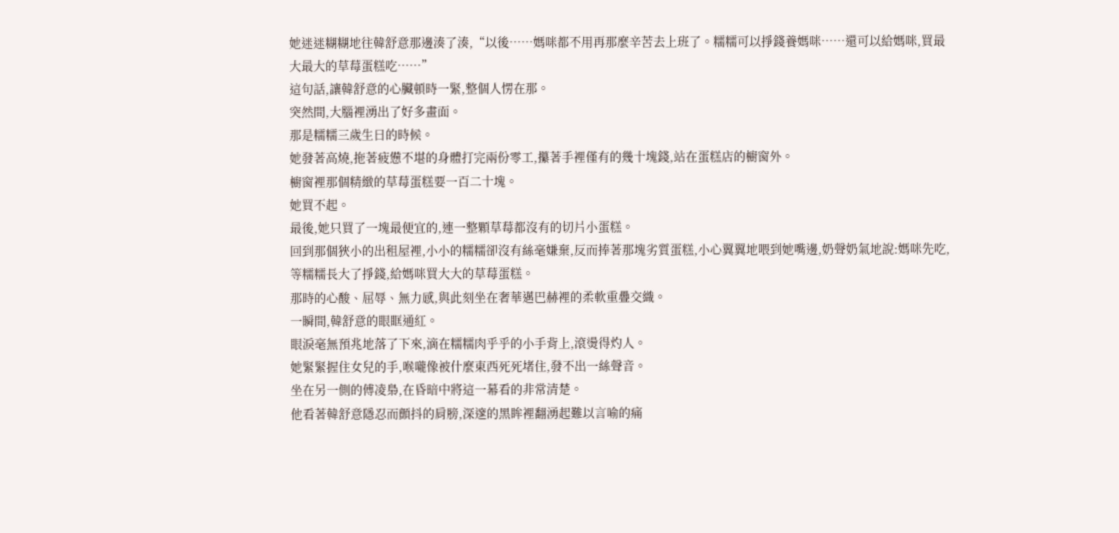她迷迷糊糊地往韓舒意那邊湊了湊,“以後……媽咪都不用再那麼辛苦去上班了。糯糯可以掙錢養媽咪……還可以給媽咪,買最大最大的草莓蛋糕吃……”
這句話,讓韓舒意的心臟頓時一緊,整個人愣在那。
突然間,大腦裡湧出了好多畫面。
那是糯糯三歲生日的時候。
她發著高燒,拖著疲憊不堪的身體打完兩份零工,攥著手裡僅有的幾十塊錢,站在蛋糕店的櫥窗外。
櫥窗裡那個精緻的草莓蛋糕要一百二十塊。
她買不起。
最後,她只買了一塊最便宜的,連一整顆草莓都沒有的切片小蛋糕。
回到那個狹小的出租屋裡,小小的糯糯卻沒有絲毫嫌棄,反而捧著那塊劣質蛋糕,小心翼翼地喂到她嘴邊,奶聲奶氣地說:媽咪先吃,等糯糯長大了掙錢,給媽咪買大大的草莓蛋糕。
那時的心酸、屈辱、無力感,與此刻坐在奢華邁巴赫裡的柔軟重疊交織。
一瞬間,韓舒意的眼眶通紅。
眼淚毫無預兆地落了下來,滴在糯糯肉乎乎的小手背上,滾燙得灼人。
她緊緊握住女兒的手,喉嚨像被什麼東西死死堵住,發不出一絲聲音。
坐在另一側的傅凌梟,在昏暗中將這一幕看的非常清楚。
他看著韓舒意隱忍而顫抖的肩膀,深邃的黑眸裡翻湧起難以言喻的痛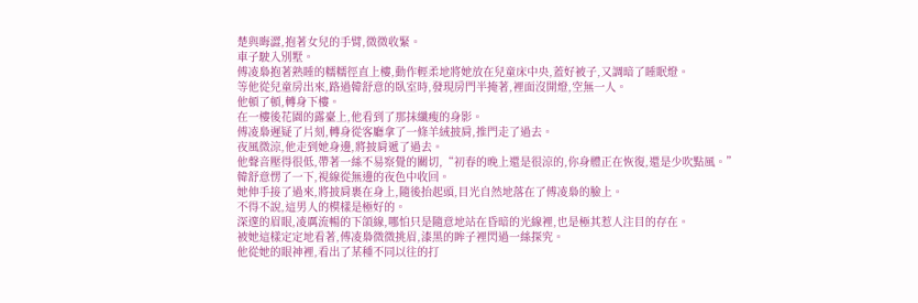楚與晦澀,抱著女兒的手臂,微微收緊。
車子駛入別墅。
傅凌梟抱著熟睡的糯糯徑直上樓,動作輕柔地將她放在兒童床中央,蓋好被子,又調暗了睡眠燈。
等他從兒童房出來,路過韓舒意的臥室時,發現房門半掩著,裡面沒開燈,空無一人。
他頓了頓,轉身下樓。
在一樓後花園的露臺上,他看到了那抹纖瘦的身影。
傅凌梟遲疑了片刻,轉身從客廳拿了一條羊絨披肩,推門走了過去。
夜風微涼,他走到她身邊,將披肩遞了過去。
他聲音壓得很低,帶著一絲不易察覺的關切,“初春的晚上還是很涼的,你身體正在恢復,還是少吹點風。”
韓舒意愣了一下,視線從無邊的夜色中收回。
她伸手接了過來,將披肩裹在身上,隨後抬起頭,目光自然地落在了傅凌梟的臉上。
不得不說,這男人的模樣是極好的。
深邃的眉眼,凌厲流暢的下頜線,哪怕只是隨意地站在昏暗的光線裡,也是極其惹人注目的存在。
被她這樣定定地看著,傅凌梟微微挑眉,漆黑的眸子裡閃過一絲探究。
他從她的眼神裡,看出了某種不同以往的打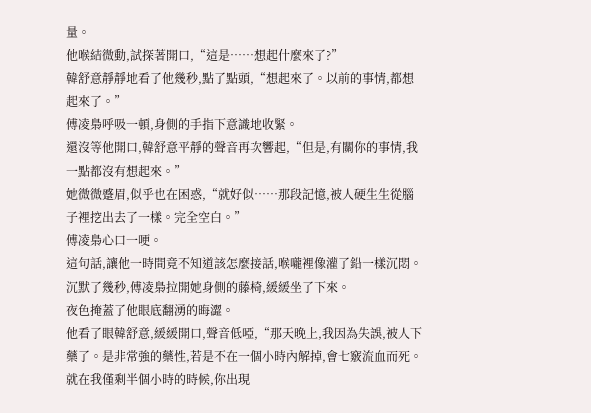量。
他喉結微動,試探著開口,“這是……想起什麼來了?”
韓舒意靜靜地看了他幾秒,點了點頭,“想起來了。以前的事情,都想起來了。”
傅凌梟呼吸一頓,身側的手指下意識地收緊。
還沒等他開口,韓舒意平靜的聲音再次響起,“但是,有關你的事情,我一點都沒有想起來。”
她微微蹙眉,似乎也在困惑,“就好似……那段記憶,被人硬生生從腦子裡挖出去了一樣。完全空白。”
傅凌梟心口一哽。
這句話,讓他一時間竟不知道該怎麼接話,喉嚨裡像灌了鉛一樣沉悶。
沉默了幾秒,傅凌梟拉開她身側的藤椅,緩緩坐了下來。
夜色掩蓋了他眼底翻湧的晦澀。
他看了眼韓舒意,緩緩開口,聲音低啞,“那天晚上,我因為失誤,被人下藥了。是非常強的藥性,若是不在一個小時內解掉,會七竅流血而死。就在我僅剩半個小時的時候,你出現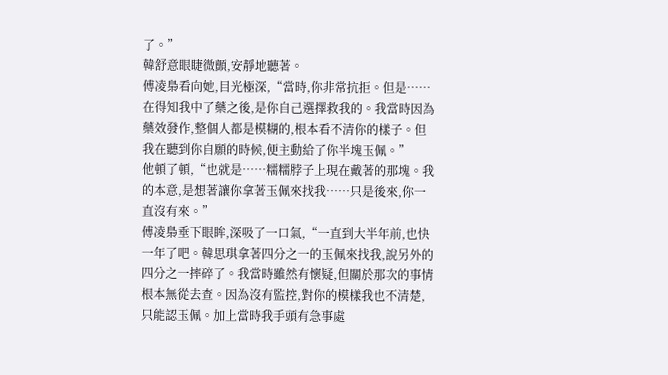了。”
韓舒意眼睫微顫,安靜地聽著。
傅凌梟看向她,目光極深,“當時,你非常抗拒。但是……在得知我中了藥之後,是你自己選擇救我的。我當時因為藥效發作,整個人都是模糊的,根本看不清你的樣子。但我在聽到你自願的時候,便主動給了你半塊玉佩。”
他頓了頓,“也就是……糯糯脖子上現在戴著的那塊。我的本意,是想著讓你拿著玉佩來找我……只是後來,你一直沒有來。”
傅凌梟垂下眼眸,深吸了一口氣,“一直到大半年前,也快一年了吧。韓思琪拿著四分之一的玉佩來找我,說另外的四分之一摔碎了。我當時雖然有懷疑,但關於那次的事情根本無從去查。因為沒有監控,對你的模樣我也不清楚,只能認玉佩。加上當時我手頭有急事處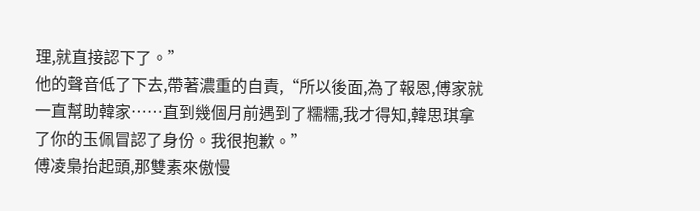理,就直接認下了。”
他的聲音低了下去,帶著濃重的自責,“所以後面,為了報恩,傅家就一直幫助韓家……直到幾個月前遇到了糯糯,我才得知,韓思琪拿了你的玉佩冒認了身份。我很抱歉。”
傅凌梟抬起頭,那雙素來傲慢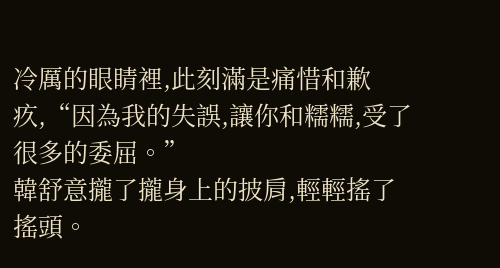冷厲的眼睛裡,此刻滿是痛惜和歉疚,“因為我的失誤,讓你和糯糯,受了很多的委屈。”
韓舒意攏了攏身上的披肩,輕輕搖了搖頭。